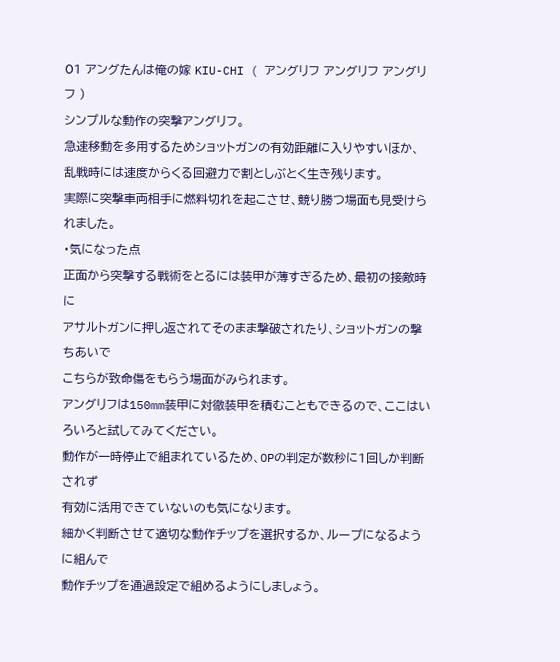01 アングたんは俺の嫁 KIU-CHI ( アングリフ アングリフ アングリフ )
シンプルな動作の突撃アングリフ。
急速移動を多用するためショットガンの有効距離に入りやすいほか、
乱戦時には速度からくる回避力で割としぶとく生き残ります。
実際に突撃車両相手に燃料切れを起こさせ、競り勝つ場面も見受けられました。
・気になった点
正面から突撃する戦術をとるには装甲が薄すぎるため、最初の接敵時に
アサルトガンに押し返されてそのまま撃破されたり、ショットガンの撃ちあいで
こちらが致命傷をもらう場面がみられます。
アングリフは150mm装甲に対徹装甲を積むこともできるので、ここはいろいろと試してみてください。
動作が一時停止で組まれているため、OPの判定が数秒に1回しか判断されず
有効に活用できていないのも気になります。
細かく判断させて適切な動作チップを選択するか、ループになるように組んで
動作チップを通過設定で組めるようにしましょう。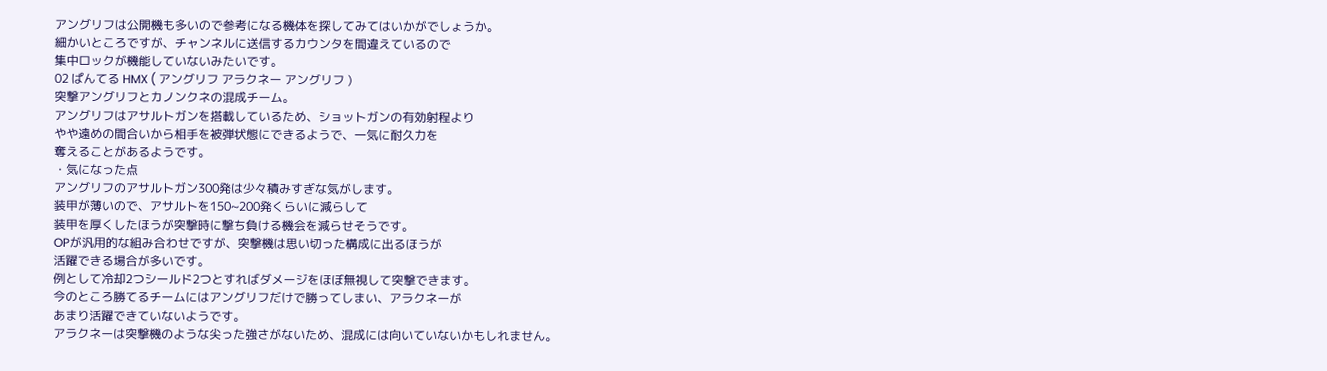アングリフは公開機も多いので参考になる機体を探してみてはいかがでしょうか。
細かいところですが、チャンネルに送信するカウンタを間違えているので
集中ロックが機能していないみたいです。
02 ぱんてる HMX ( アングリフ アラクネー アングリフ )
突撃アングリフとカノンクネの混成チーム。
アングリフはアサルトガンを搭載しているため、ショットガンの有効射程より
やや遠めの間合いから相手を被弾状態にできるようで、一気に耐久力を
奪えることがあるようです。
・気になった点
アングリフのアサルトガン300発は少々積みすぎな気がします。
装甲が薄いので、アサルトを150~200発くらいに減らして
装甲を厚くしたほうが突撃時に撃ち負ける機会を減らせそうです。
OPが汎用的な組み合わせですが、突撃機は思い切った構成に出るほうが
活躍できる場合が多いです。
例として冷却2つシールド2つとすればダメージをほぼ無視して突撃できます。
今のところ勝てるチームにはアングリフだけで勝ってしまい、アラクネーが
あまり活躍できていないようです。
アラクネーは突撃機のような尖った強さがないため、混成には向いていないかもしれません。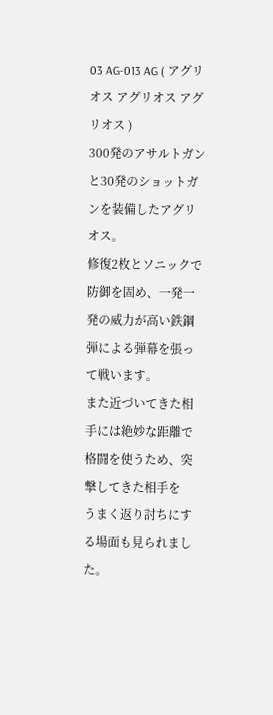03 AG-013 AG ( アグリオス アグリオス アグリオス )
300発のアサルトガンと30発のショットガンを装備したアグリオス。
修復2枚とソニックで防御を固め、一発一発の威力が高い鉄鋼弾による弾幕を張って戦います。
また近づいてきた相手には絶妙な距離で格闘を使うため、突撃してきた相手を
うまく返り討ちにする場面も見られました。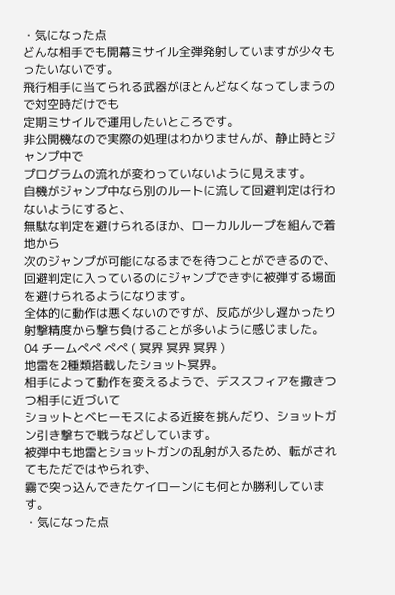・気になった点
どんな相手でも開幕ミサイル全弾発射していますが少々もったいないです。
飛行相手に当てられる武器がほとんどなくなってしまうので対空時だけでも
定期ミサイルで運用したいところです。
非公開機なので実際の処理はわかりませんが、静止時とジャンプ中で
プログラムの流れが変わっていないように見えます。
自機がジャンプ中なら別のルートに流して回避判定は行わないようにすると、
無駄な判定を避けられるほか、ローカルループを組んで着地から
次のジャンプが可能になるまでを待つことができるので、
回避判定に入っているのにジャンプできずに被弾する場面を避けられるようになります。
全体的に動作は悪くないのですが、反応が少し遅かったり
射撃精度から撃ち負けることが多いように感じました。
04 チームぺぺ ぺぺ ( 冥界 冥界 冥界 )
地雷を2種類搭載したショット冥界。
相手によって動作を変えるようで、デススフィアを撒きつつ相手に近づいて
ショットとベヒーモスによる近接を挑んだり、ショットガン引き撃ちで戦うなどしています。
被弾中も地雷とショットガンの乱射が入るため、転がされてもただではやられず、
霧で突っ込んできたケイローンにも何とか勝利しています。
・気になった点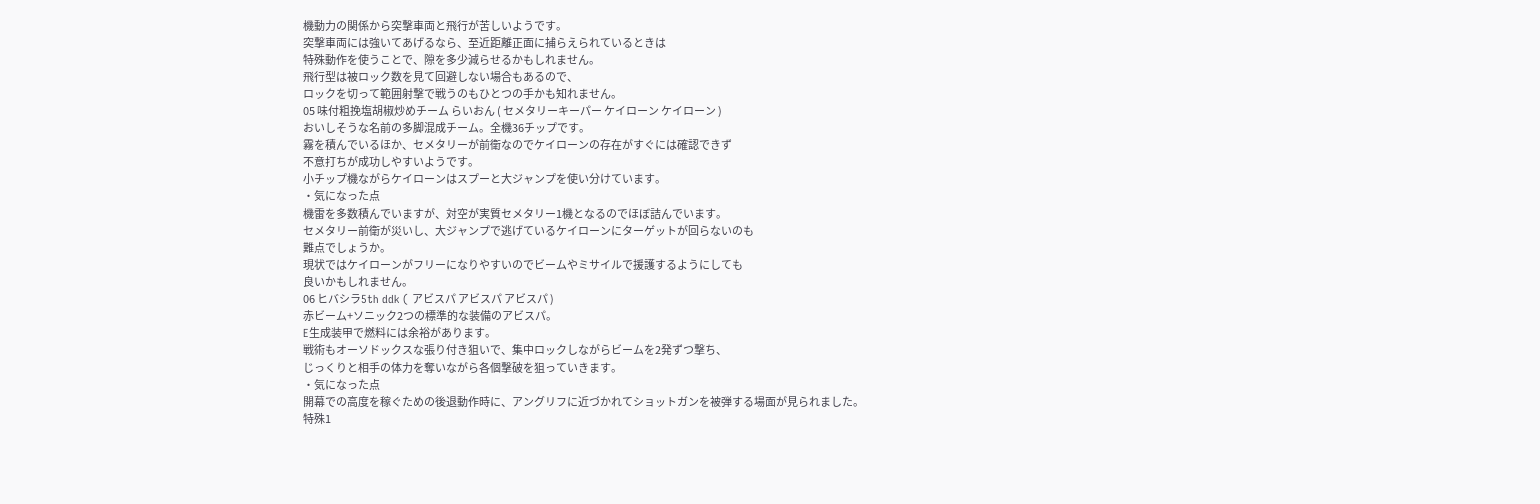機動力の関係から突撃車両と飛行が苦しいようです。
突撃車両には強いてあげるなら、至近距離正面に捕らえられているときは
特殊動作を使うことで、隙を多少減らせるかもしれません。
飛行型は被ロック数を見て回避しない場合もあるので、
ロックを切って範囲射撃で戦うのもひとつの手かも知れません。
05 味付粗挽塩胡椒炒めチーム らいおん ( セメタリーキーパー ケイローン ケイローン )
おいしそうな名前の多脚混成チーム。全機36チップです。
霧を積んでいるほか、セメタリーが前衛なのでケイローンの存在がすぐには確認できず
不意打ちが成功しやすいようです。
小チップ機ながらケイローンはスプーと大ジャンプを使い分けています。
・気になった点
機雷を多数積んでいますが、対空が実質セメタリー1機となるのでほぼ詰んでいます。
セメタリー前衛が災いし、大ジャンプで逃げているケイローンにターゲットが回らないのも
難点でしょうか。
現状ではケイローンがフリーになりやすいのでビームやミサイルで援護するようにしても
良いかもしれません。
06 ヒバシラ5th ddk ( アビスパ アビスパ アビスパ )
赤ビーム+ソニック2つの標準的な装備のアビスパ。
E生成装甲で燃料には余裕があります。
戦術もオーソドックスな張り付き狙いで、集中ロックしながらビームを2発ずつ撃ち、
じっくりと相手の体力を奪いながら各個撃破を狙っていきます。
・気になった点
開幕での高度を稼ぐための後退動作時に、アングリフに近づかれてショットガンを被弾する場面が見られました。
特殊1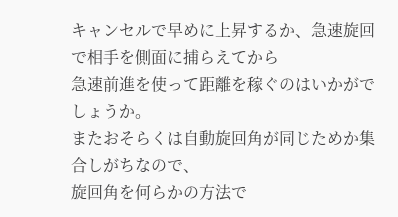キャンセルで早めに上昇するか、急速旋回で相手を側面に捕らえてから
急速前進を使って距離を稼ぐのはいかがでしょうか。
またおそらくは自動旋回角が同じためか集合しがちなので、
旋回角を何らかの方法で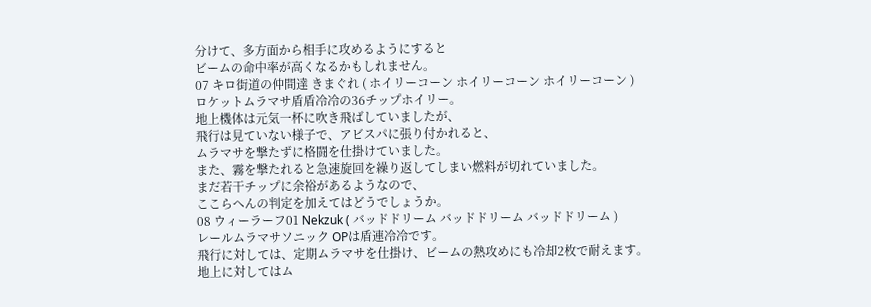分けて、多方面から相手に攻めるようにすると
ビームの命中率が高くなるかもしれません。
07 キロ街道の仲間達 きまぐれ ( ホイリーコーン ホイリーコーン ホイリーコーン )
ロケットムラマサ盾盾冷冷の36チップホイリー。
地上機体は元気一杯に吹き飛ばしていましたが、
飛行は見ていない様子で、アビスパに張り付かれると、
ムラマサを撃たずに格闘を仕掛けていました。
また、霧を撃たれると急速旋回を繰り返してしまい燃料が切れていました。
まだ若干チップに余裕があるようなので、
ここらへんの判定を加えてはどうでしょうか。
08 ウィーラーフ01 Nekzuk ( バッドドリーム バッドドリーム バッドドリーム )
レールムラマサソニック OPは盾連冷冷です。
飛行に対しては、定期ムラマサを仕掛け、ビームの熱攻めにも冷却2枚で耐えます。
地上に対してはム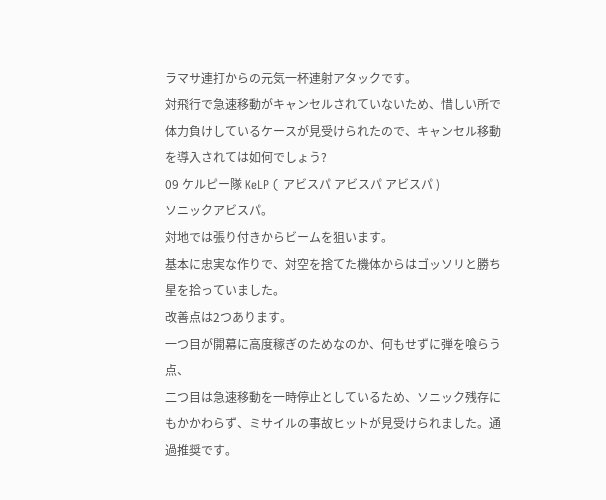ラマサ連打からの元気一杯連射アタックです。
対飛行で急速移動がキャンセルされていないため、惜しい所で体力負けしているケースが見受けられたので、キャンセル移動を導入されては如何でしょう?
09 ケルピー隊 KeLP ( アビスパ アビスパ アビスパ )
ソニックアビスパ。
対地では張り付きからビームを狙います。
基本に忠実な作りで、対空を捨てた機体からはゴッソリと勝ち星を拾っていました。
改善点は2つあります。
一つ目が開幕に高度稼ぎのためなのか、何もせずに弾を喰らう点、
二つ目は急速移動を一時停止としているため、ソニック残存にもかかわらず、ミサイルの事故ヒットが見受けられました。通過推奨です。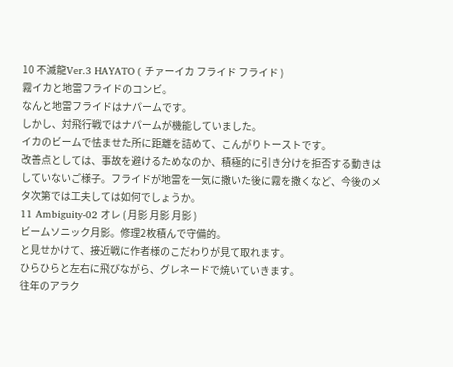10 不滅龍Ver.3 HAYATO ( チァーイカ フライド フライド )
霧イカと地雷フライドのコンビ。
なんと地雷フライドはナパームです。
しかし、対飛行戦ではナパームが機能していました。
イカのビームで怯ませた所に距離を詰めて、こんがりトーストです。
改善点としては、事故を避けるためなのか、積極的に引き分けを拒否する動きはしていないご様子。フライドが地雷を一気に撒いた後に霧を撒くなど、今後のメタ次第では工夫しては如何でしょうか。
11 Ambiguity-02 オレ ( 月影 月影 月影 )
ビームソニック月影。修理2枚積んで守備的。
と見せかけて、接近戦に作者様のこだわりが見て取れます。
ひらひらと左右に飛びながら、グレネードで焼いていきます。
往年のアラク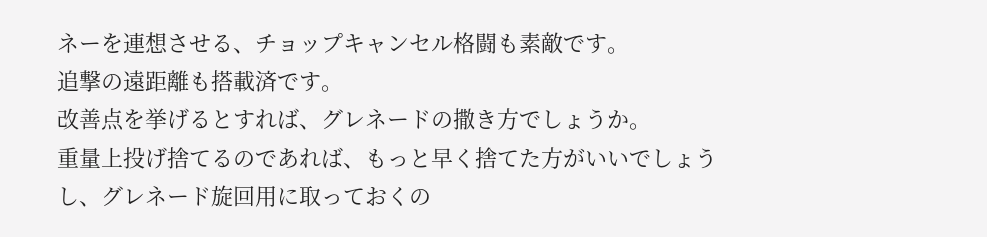ネーを連想させる、チョップキャンセル格闘も素敵です。
追撃の遠距離も搭載済です。
改善点を挙げるとすれば、グレネードの撒き方でしょうか。
重量上投げ捨てるのであれば、もっと早く捨てた方がいいでしょうし、グレネード旋回用に取っておくの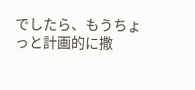でしたら、もうちょっと計画的に撒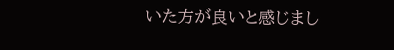いた方が良いと感じまし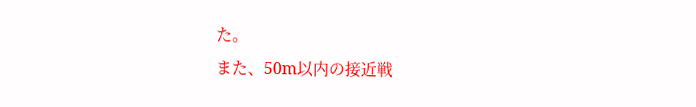た。
また、50m以内の接近戦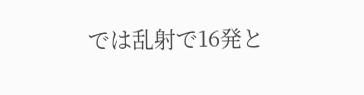では乱射で16発と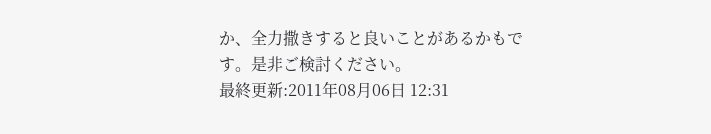か、全力撒きすると良いことがあるかもです。是非ご検討ください。
最終更新:2011年08月06日 12:31